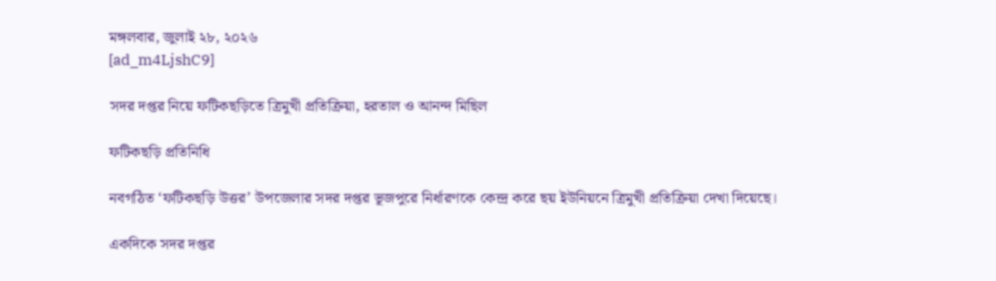মঙ্গলবার, জুলাই ২৮, ২০২৬
[ad_m4LjshC9]

সদর দপ্তর নিয়ে ফটিকছড়িতে ত্রিমুখী প্রতিক্রিয়া, হরতাল ও আনন্দ মিছিল

ফটিকছড়ি প্রতিনিধি

নবগঠিত ‘ফটিকছড়ি উত্তর’ উপজেলার সদর দপ্তর ভূজপুরে নির্ধারণকে কেন্দ্র করে ছয় ইউনিয়নে ত্রিমুখী প্রতিক্রিয়া দেখা দিয়েছে।

একদিকে সদর দপ্তর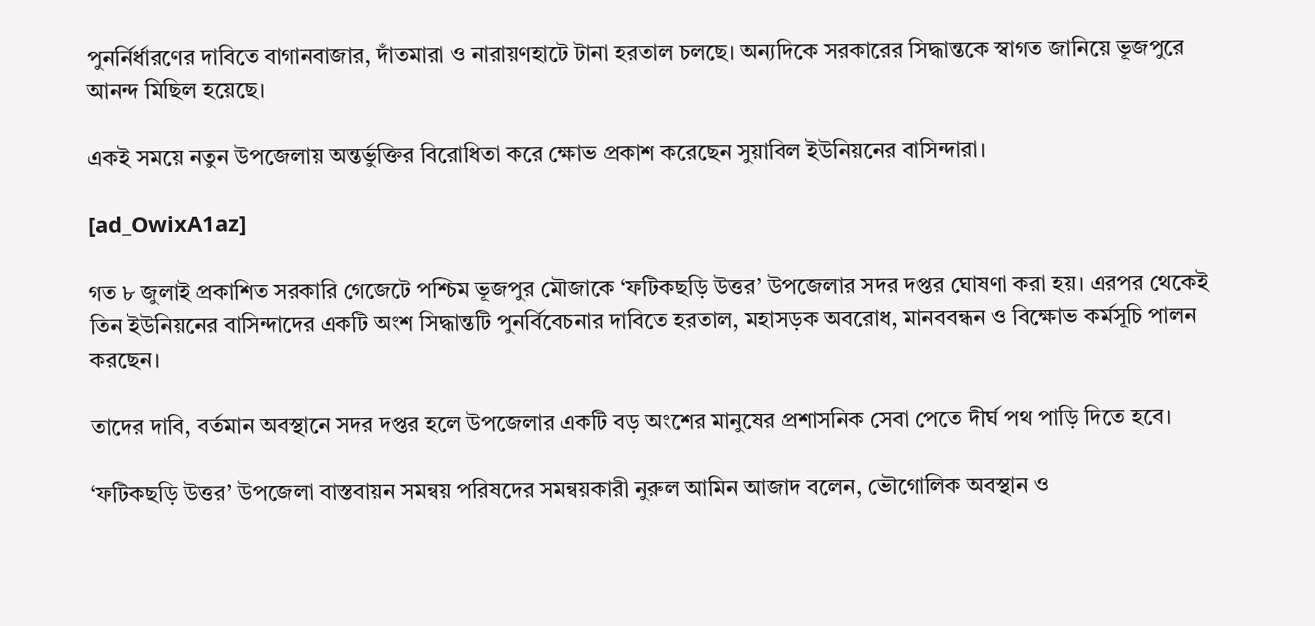পুনর্নির্ধারণের দাবিতে বাগানবাজার, দাঁতমারা ও নারায়ণহাটে টানা হরতাল চলছে। অন্যদিকে সরকারের সিদ্ধান্তকে স্বাগত জানিয়ে ভূজপুরে আনন্দ মিছিল হয়েছে।

একই সময়ে নতুন উপজেলায় অন্তর্ভুক্তির বিরোধিতা করে ক্ষোভ প্রকাশ করেছেন সুয়াবিল ইউনিয়নের বাসিন্দারা।

[ad_OwixA1az]

গত ৮ জুলাই প্রকাশিত সরকারি গেজেটে পশ্চিম ভূজপুর মৌজাকে ‘ফটিকছড়ি উত্তর’ উপজেলার সদর দপ্তর ঘোষণা করা হয়। এরপর থেকেই তিন ইউনিয়নের বাসিন্দাদের একটি অংশ সিদ্ধান্তটি পুনর্বিবেচনার দাবিতে হরতাল, মহাসড়ক অবরোধ, মানববন্ধন ও বিক্ষোভ কর্মসূচি পালন করছেন।

তাদের দাবি, বর্তমান অবস্থানে সদর দপ্তর হলে উপজেলার একটি বড় অংশের মানুষের প্রশাসনিক সেবা পেতে দীর্ঘ পথ পাড়ি দিতে হবে।

‘ফটিকছড়ি উত্তর’ উপজেলা বাস্তবায়ন সমন্বয় পরিষদের সমন্বয়কারী নুরুল আমিন আজাদ বলেন, ভৌগোলিক অবস্থান ও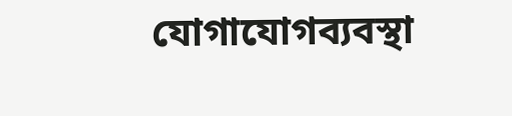যোগাযোগব্যবস্থা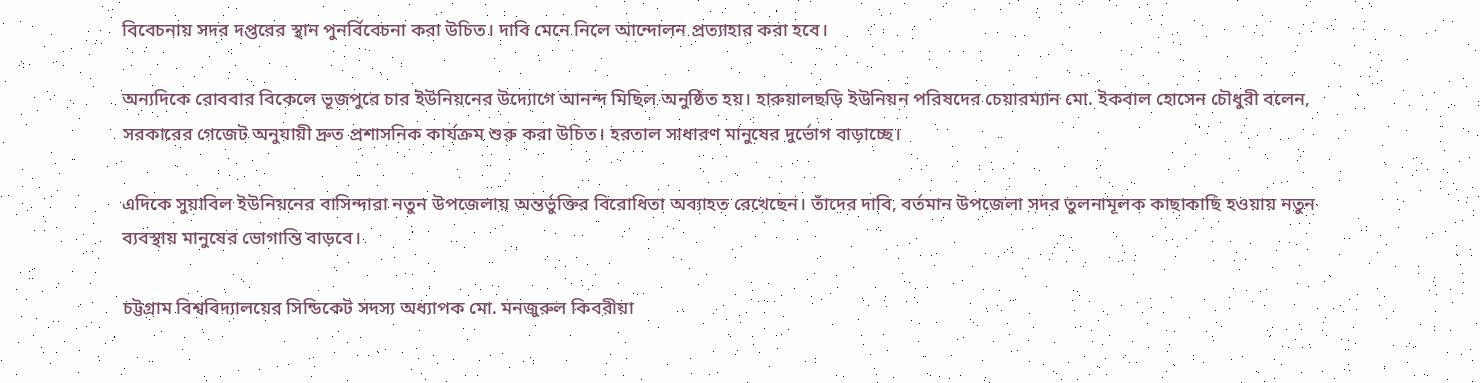বিবেচনায় সদর দপ্তরের স্থান পুনর্বিবেচনা করা উচিত। দাবি মেনে নিলে আন্দোলন প্রত্যাহার করা হবে।

অন্যদিকে রোববার বিকেলে ভূজপুরে চার ইউনিয়নের উদ্যোগে আনন্দ মিছিল অনুষ্ঠিত হয়। হারুয়ালছড়ি ইউনিয়ন পরিষদের চেয়ারম্যান মো. ইকবাল হোসেন চৌধুরী বলেন, সরকারের গেজেট অনুযায়ী দ্রুত প্রশাসনিক কার্যক্রম শুরু করা উচিত। হরতাল সাধারণ মানুষের দুর্ভোগ বাড়াচ্ছে।

এদিকে সুয়াবিল ইউনিয়নের বাসিন্দারা নতুন উপজেলায় অন্তর্ভুক্তির বিরোধিতা অব্যাহত রেখেছেন। তাঁদের দাবি, বর্তমান উপজেলা সদর তুলনামূলক কাছাকাছি হওয়ায় নতুন ব্যবস্থায় মানুষের ভোগান্তি বাড়বে।

চট্টগ্রাম বিশ্ববিদ্যালয়ের সিন্ডিকেট সদস্য অধ্যাপক মো. মনজুরুল কিবরীয়া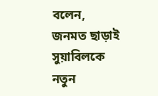বলেন, জনমত ছাড়াই সুয়াবিলকে নতুন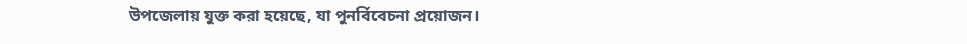উপজেলায় যুক্ত করা হয়েছে, যা পুনর্বিবেচনা প্রয়োজন।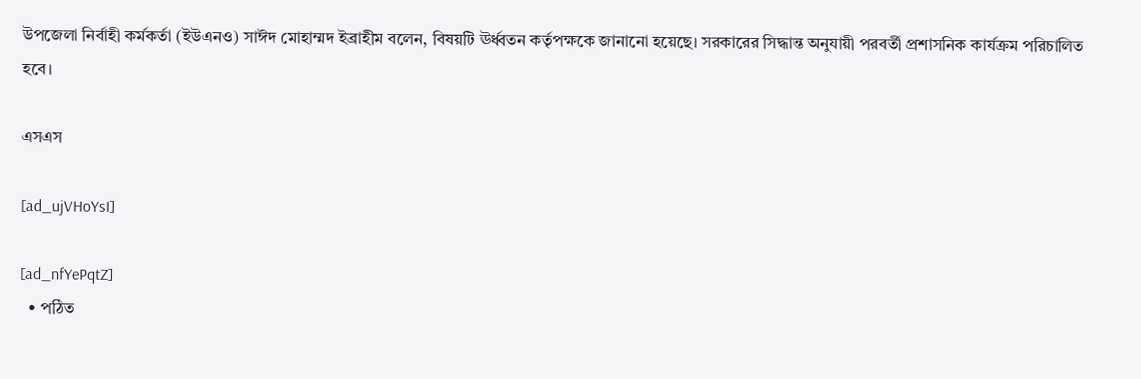উপজেলা নির্বাহী কর্মকর্তা (ইউএনও) সাঈদ মোহাম্মদ ইব্রাহীম বলেন, বিষয়টি ঊর্ধ্বতন কর্তৃপক্ষকে জানানো হয়েছে। সরকারের সিদ্ধান্ত অনুযায়ী পরবর্তী প্রশাসনিক কার্যক্রম পরিচালিত হবে।

এসএস

[ad_ujVHoYsI]

[ad_nfYePqtZ]
  • পঠিত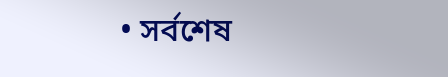• সর্বশেষ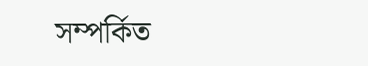সম্পর্কিত